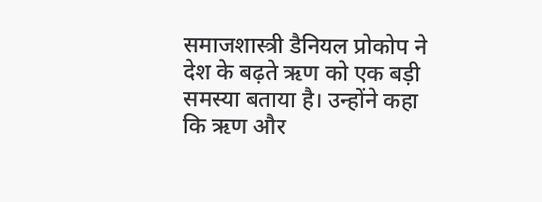समाजशास्त्री डैनियल प्रोकोप ने देश के बढ़ते ऋण को एक बड़ी समस्या बताया है। उन्होंने कहा कि ऋण और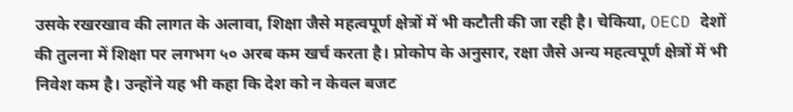उसके रखरखाव की लागत के अलावा, शिक्षा जैसे महत्वपूर्ण क्षेत्रों में भी कटौती की जा रही है। चेकिया, OECD देशों की तुलना में शिक्षा पर लगभग ५० अरब कम खर्च करता है। प्रोकोप के अनुसार, रक्षा जैसे अन्य महत्वपूर्ण क्षेत्रों में भी निवेश कम है। उन्होंने यह भी कहा कि देश को न केवल बजट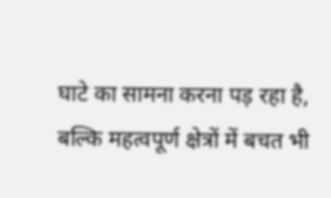घाटे का सामना करना पड़ रहा है, बल्कि महत्वपूर्ण क्षेत्रों में बचत भी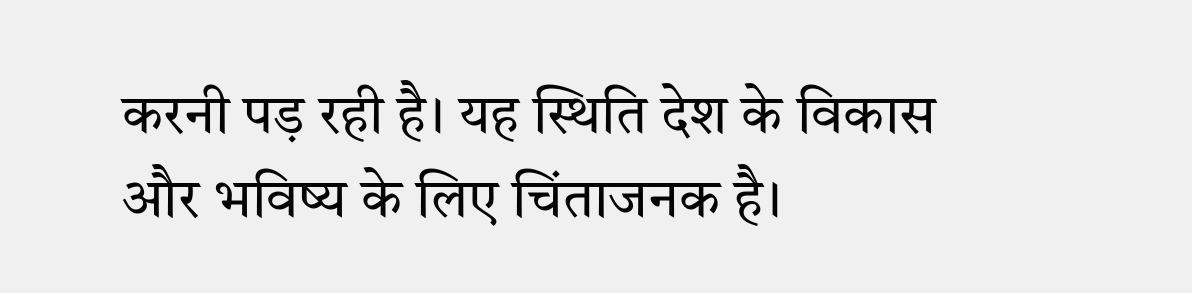करनी पड़ रही है। यह स्थिति देश के विकास और भविष्य के लिए चिंताजनक है।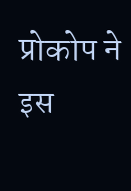प्रोकोप ने इस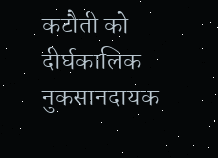कटौती को दीर्घकालिक नुकसानदायक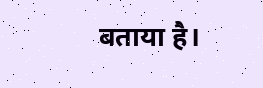बताया है।